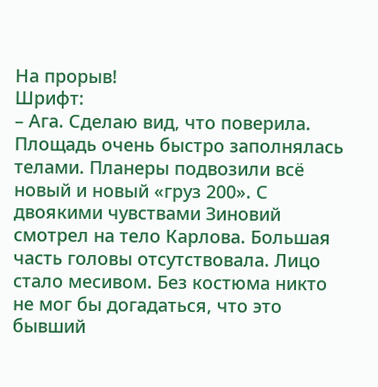На прорыв!
Шрифт:
– Ага. Сделаю вид, что поверила.
Площадь очень быстро заполнялась телами. Планеры подвозили всё новый и новый «груз 200». С двоякими чувствами Зиновий смотрел на тело Карлова. Большая часть головы отсутствовала. Лицо стало месивом. Без костюма никто не мог бы догадаться, что это бывший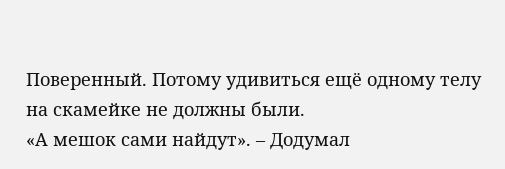Поверенный. Потому удивиться ещё одному телу на скамейке не должны были.
«А мешок сами найдут». – Додумал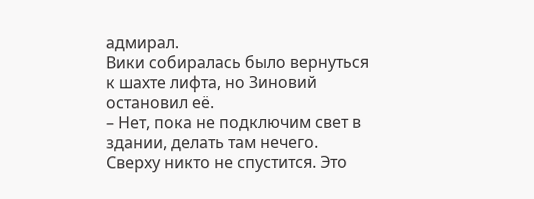адмирал.
Вики собиралась было вернуться к шахте лифта, но Зиновий остановил её.
– Нет, пока не подключим свет в здании, делать там нечего. Сверху никто не спустится. Это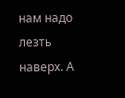нам надо лезть наверх. А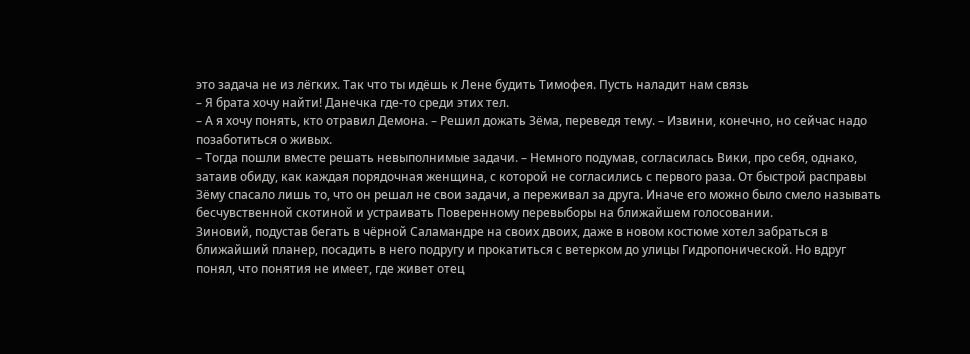это задача не из лёгких. Так что ты идёшь к Лене будить Тимофея. Пусть наладит нам связь
– Я брата хочу найти! Данечка где-то среди этих тел.
– А я хочу понять, кто отравил Демона. – Решил дожать Зёма, переведя тему. – Извини, конечно, но сейчас надо позаботиться о живых.
– Тогда пошли вместе решать невыполнимые задачи. – Немного подумав, согласилась Вики, про себя, однако, затаив обиду, как каждая порядочная женщина, с которой не согласились с первого раза. От быстрой расправы Зёму спасало лишь то, что он решал не свои задачи, а переживал за друга. Иначе его можно было смело называть бесчувственной скотиной и устраивать Поверенному перевыборы на ближайшем голосовании.
Зиновий, подустав бегать в чёрной Саламандре на своих двоих, даже в новом костюме хотел забраться в ближайший планер, посадить в него подругу и прокатиться с ветерком до улицы Гидропонической. Но вдруг понял, что понятия не имеет, где живет отец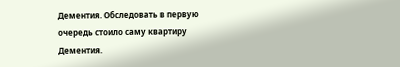Дементия. Обследовать в первую очередь стоило саму квартиру Дементия.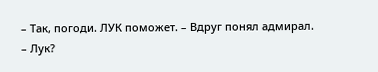– Так, погоди. ЛУК поможет. – Вдруг понял адмирал.
– Лук?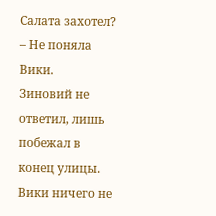Салата захотел? – Не поняла Вики.
Зиновий не ответил, лишь побежал в конец улицы. Вики ничего не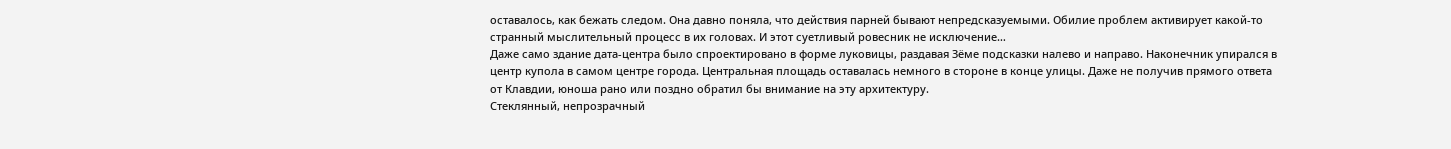оставалось, как бежать следом. Она давно поняла, что действия парней бывают непредсказуемыми. Обилие проблем активирует какой-то странный мыслительный процесс в их головах. И этот суетливый ровесник не исключение…
Даже само здание дата-центра было спроектировано в форме луковицы, раздавая Зёме подсказки налево и направо. Наконечник упирался в центр купола в самом центре города. Центральная площадь оставалась немного в стороне в конце улицы. Даже не получив прямого ответа от Клавдии, юноша рано или поздно обратил бы внимание на эту архитектуру.
Стеклянный, непрозрачный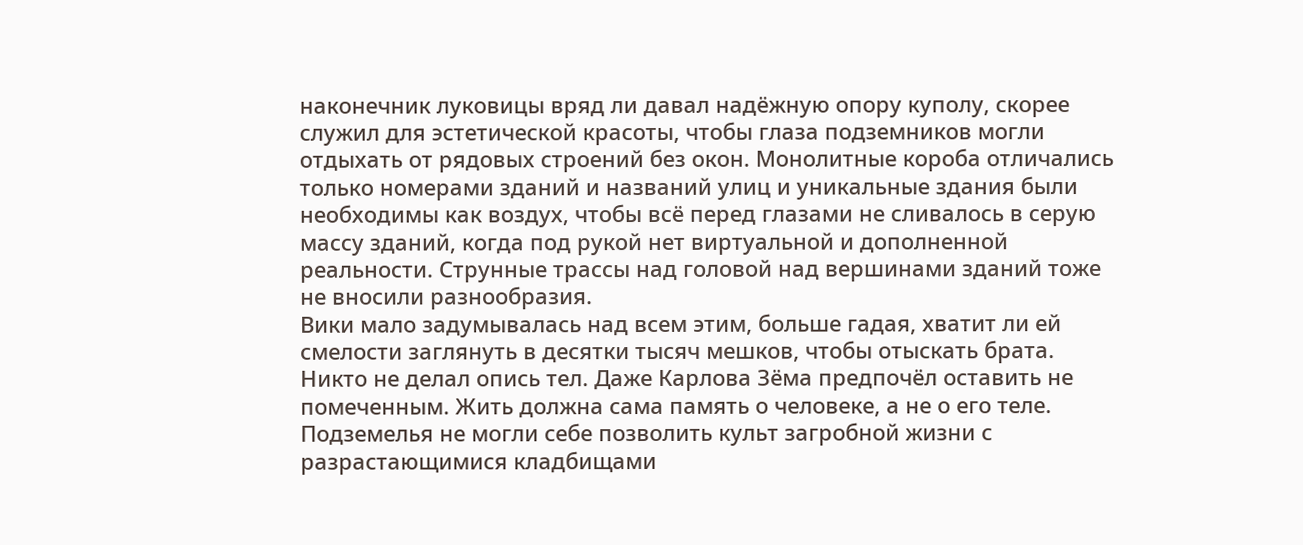наконечник луковицы вряд ли давал надёжную опору куполу, скорее служил для эстетической красоты, чтобы глаза подземников могли отдыхать от рядовых строений без окон. Монолитные короба отличались только номерами зданий и названий улиц и уникальные здания были необходимы как воздух, чтобы всё перед глазами не сливалось в серую массу зданий, когда под рукой нет виртуальной и дополненной реальности. Струнные трассы над головой над вершинами зданий тоже не вносили разнообразия.
Вики мало задумывалась над всем этим, больше гадая, хватит ли ей смелости заглянуть в десятки тысяч мешков, чтобы отыскать брата. Никто не делал опись тел. Даже Карлова Зёма предпочёл оставить не помеченным. Жить должна сама память о человеке, а не о его теле. Подземелья не могли себе позволить культ загробной жизни с разрастающимися кладбищами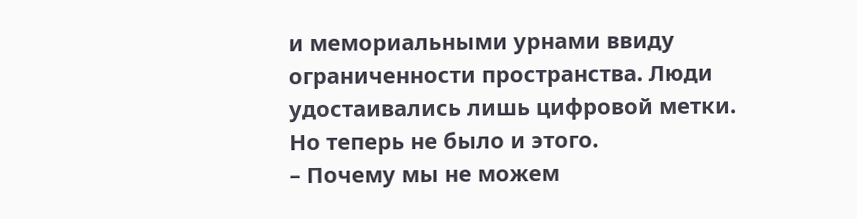и мемориальными урнами ввиду ограниченности пространства. Люди удостаивались лишь цифровой метки.
Но теперь не было и этого.
– Почему мы не можем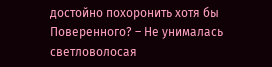достойно похоронить хотя бы Поверенного? – Не унималась светловолосая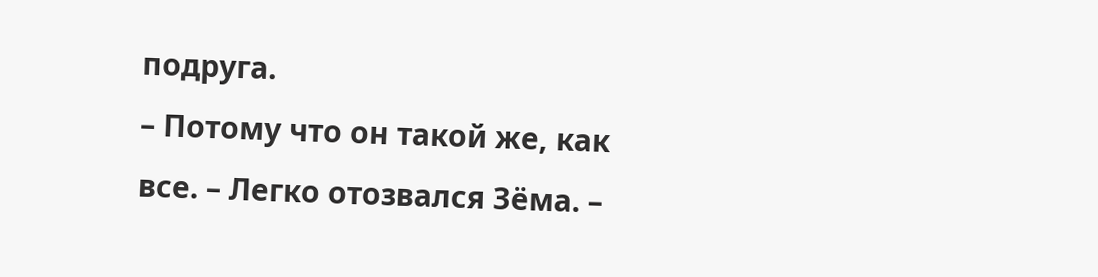подруга.
– Потому что он такой же, как все. – Легко отозвался Зёма. –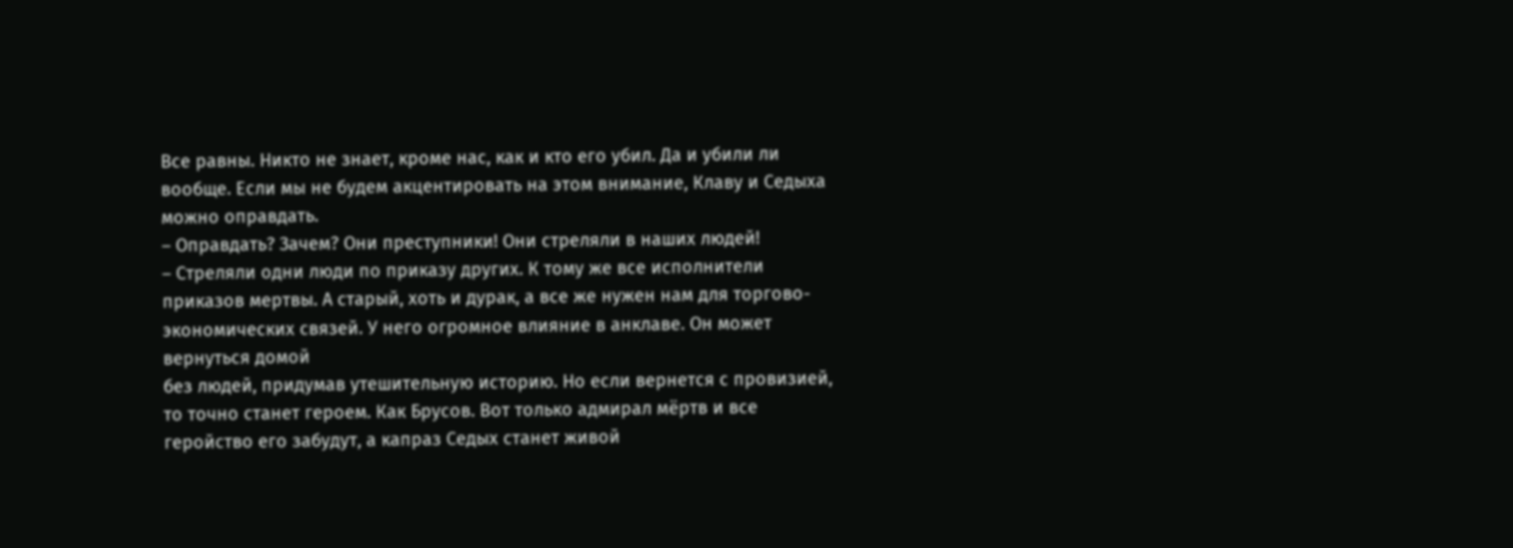Все равны. Никто не знает, кроме нас, как и кто его убил. Да и убили ли вообще. Если мы не будем акцентировать на этом внимание, Клаву и Седыха можно оправдать.
– Оправдать? Зачем? Они преступники! Они стреляли в наших людей!
– Стреляли одни люди по приказу других. К тому же все исполнители приказов мертвы. А старый, хоть и дурак, а все же нужен нам для торгово-экономических связей. У него огромное влияние в анклаве. Он может вернуться домой
без людей, придумав утешительную историю. Но если вернется с провизией, то точно станет героем. Как Брусов. Вот только адмирал мёртв и все геройство его забудут, а капраз Седых станет живой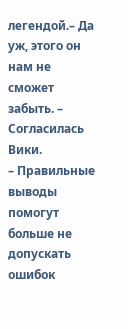легендой.– Да уж, этого он нам не сможет забыть. – Согласилась Вики.
– Правильные выводы помогут больше не допускать ошибок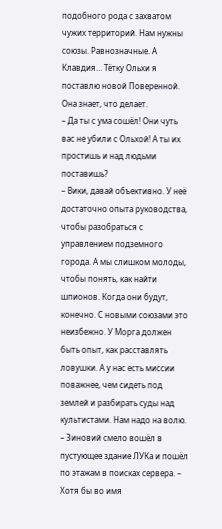подобного рода с захватом чужих территорий. Нам нужны союзы. Равнозначные. А Клавдия… Тётку Ольхи я поставлю новой Поверенной. Она знает, что делает.
– Да ты с ума сошёл! Они чуть вас не убили с Ольхой! А ты их простишь и над людьми поставишь?
– Вики, давай объективно. У неё достаточно опыта руководства, чтобы разобраться с управлением подземного города. А мы слишком молоды, чтобы понять, как найти шпионов. Когда они будут, конечно. С новыми союзами это неизбежно. У Морга должен быть опыт, как расставлять ловушки. А у нас есть миссии поважнее, чем сидеть под землей и разбирать суды над культистами. Нам надо на волю. – Зиновий смело вошёл в пустующее здание ЛУКа и пошёл по этажам в поисках сервера. – Хотя бы во имя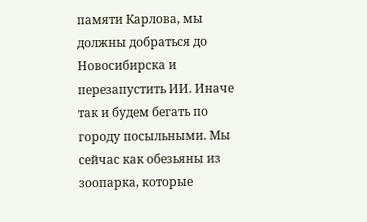памяти Карлова, мы должны добраться до Новосибирска и перезапустить ИИ. Иначе так и будем бегать по городу посыльными. Мы сейчас как обезьяны из зоопарка, которые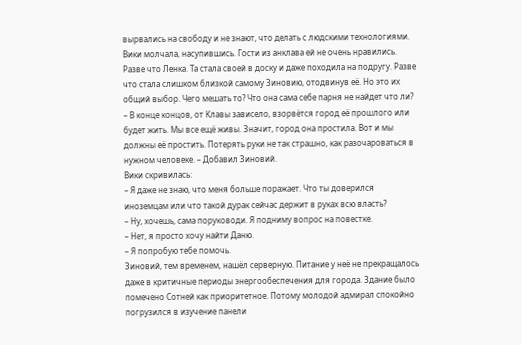вырвались на свободу и не знают, что делать с людскими технологиями.
Вики молчала, насупившись. Гости из анклава ей не очень нравились. Разве что Ленка. Та стала своей в доску и даже походила на подругу. Разве что стала слишком близкой самому Зиновию, отодвинув её. Но это их общий выбор. Чего мешать то? Что она сама себе парня не найдет что ли?
– В конце концов, от Клавы зависело, взорвётся город её прошлого или будет жить. Мы все ещё живы. Значит, город она простила. Вот и мы должны её простить. Потерять руки не так страшно, как разочароваться в нужном человеке. – Добавил Зиновий.
Вики скривилась:
– Я даже не знаю, что меня больше поражает. Что ты доверился иноземцам или что такой дурак сейчас держит в руках всю власть?
– Ну, хочешь, сама поруководи. Я подниму вопрос на повестке.
– Нет, я просто хочу найти Даню.
– Я попробую тебе помочь.
Зиновий, тем временем, нашёл серверную. Питание у неё не прекращалось даже в критичные периоды энергообеспечения для города. Здание было помечено Сотней как приоритетное. Потому молодой адмирал спокойно погрузился в изучение панели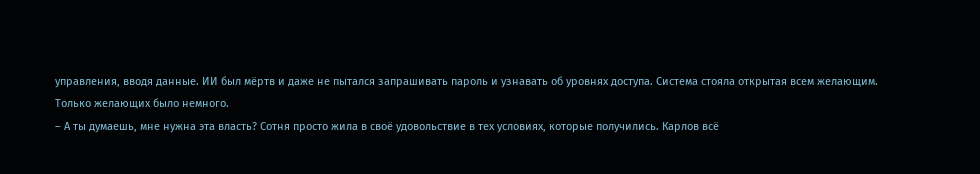управления, вводя данные. ИИ был мёртв и даже не пытался запрашивать пароль и узнавать об уровнях доступа. Система стояла открытая всем желающим.
Только желающих было немного.
– А ты думаешь, мне нужна эта власть? Сотня просто жила в своё удовольствие в тех условиях, которые получились. Карлов всё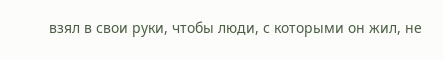взял в свои руки, чтобы люди, с которыми он жил, не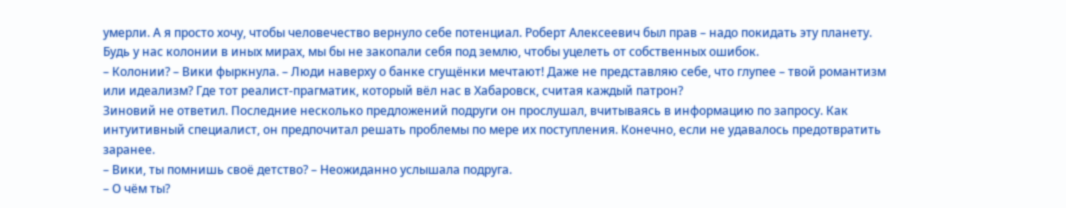умерли. А я просто хочу, чтобы человечество вернуло себе потенциал. Роберт Алексеевич был прав – надо покидать эту планету. Будь у нас колонии в иных мирах, мы бы не закопали себя под землю, чтобы уцелеть от собственных ошибок.
– Колонии? – Вики фыркнула. – Люди наверху о банке сгущёнки мечтают! Даже не представляю себе, что глупее – твой романтизм или идеализм? Где тот реалист-прагматик, который вёл нас в Хабаровск, считая каждый патрон?
Зиновий не ответил. Последние несколько предложений подруги он прослушал, вчитываясь в информацию по запросу. Как интуитивный специалист, он предпочитал решать проблемы по мере их поступления. Конечно, если не удавалось предотвратить заранее.
– Вики, ты помнишь своё детство? – Неожиданно услышала подруга.
– О чём ты?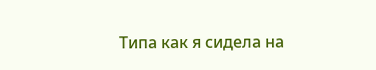Типа как я сидела на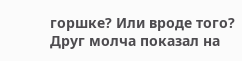горшке? Или вроде того?
Друг молча показал на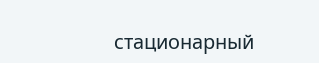стационарный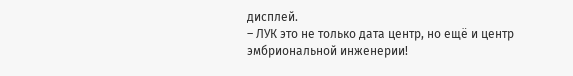дисплей.
– ЛУК это не только дата центр, но ещё и центр эмбриональной инженерии!